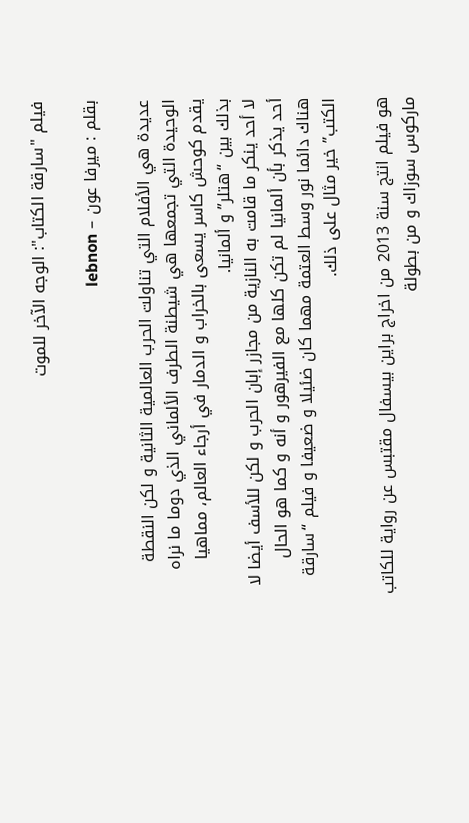فيلم "سارقة الكتاب": الوجه الآخر للموت

بقلم : ميرفا عون – lebnon

عديدة هي الأفلام التي تناولت الحرب العالمية الثانية و لكن النقطة الوحيدة التي تجمعها هي شيطنة الطرف الألماني الذي دوما ما نراه يقدم كوحش كاسر يسعى بالخراب و الدمار في أرجاء العالم، مماهيا بذلك بين “هتلر” و ألمانيا.
لا أحد ينكر ما قامت به النازية من مجازر إبان الحرب و لكن للأسف أيضا لا أحد يذكر بأن ألمانيا لم تكن كلها مع الفيرهور و أنه و كما هو الحال هناك دائما نور وسط العتمة مهما كان ضئيلا و ضعيفا و فيلم “سارقة الكتب” خير مثال على ذلك.

هو فيلم انتج سنة 2013 من اخراج براين بيسفال مقتبس عن رواية للكاتب ماركوس سوزاك و من بطولة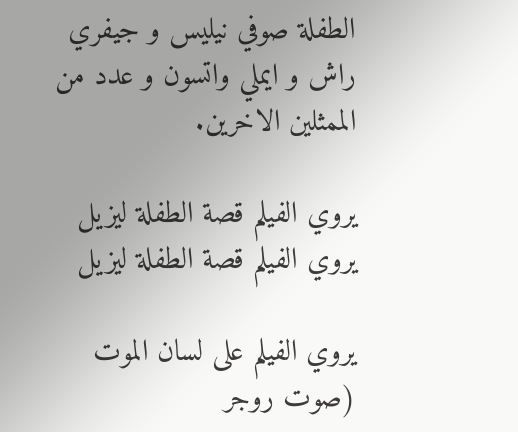الطفلة صوفي نيليس و جيفري راش و ايملي واتسون و عدد من الممثلين الاخرين.

يروي الفيلم قصة الطفلة ليزيل
يروي الفيلم قصة الطفلة ليزيل

يروي الفيلم على لسان الموت (صوت روجر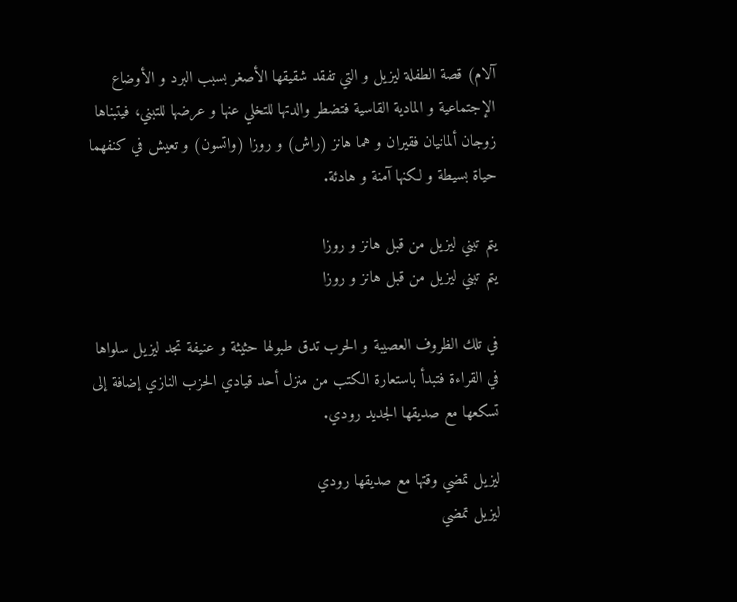آلام) قصة الطفلة ليزيل و التي تفقد شقيقها الأصغر بسبب البرد و الأوضاع الإجتماعية و المادية القاسية فتضطر والدتها للتخلي عنها و عرضها للتبني، فيتبناها زوجان ألمانيان فقيران و هما هانز (راش) و روزا (واتسون) و تعيش في كنفهما حياة بسيطة و لكنها آمنة و هادئة.

يتم تبني ليزيل من قبل هانز و روزا
يتم تبني ليزيل من قبل هانز و روزا

في تلك الظروف العصيبة و الحرب تدق طبولها حثيثة و عنيفة تجد ليزيل سلواها في القراءة فتبدأ باستعارة الكتب من منزل أحد قيادي الحزب النازي إضافة إلى تسكعها مع صديقها الجديد رودي.

ليزيل تمضي وقتها مع صديقها رودي
ليزيل تمضي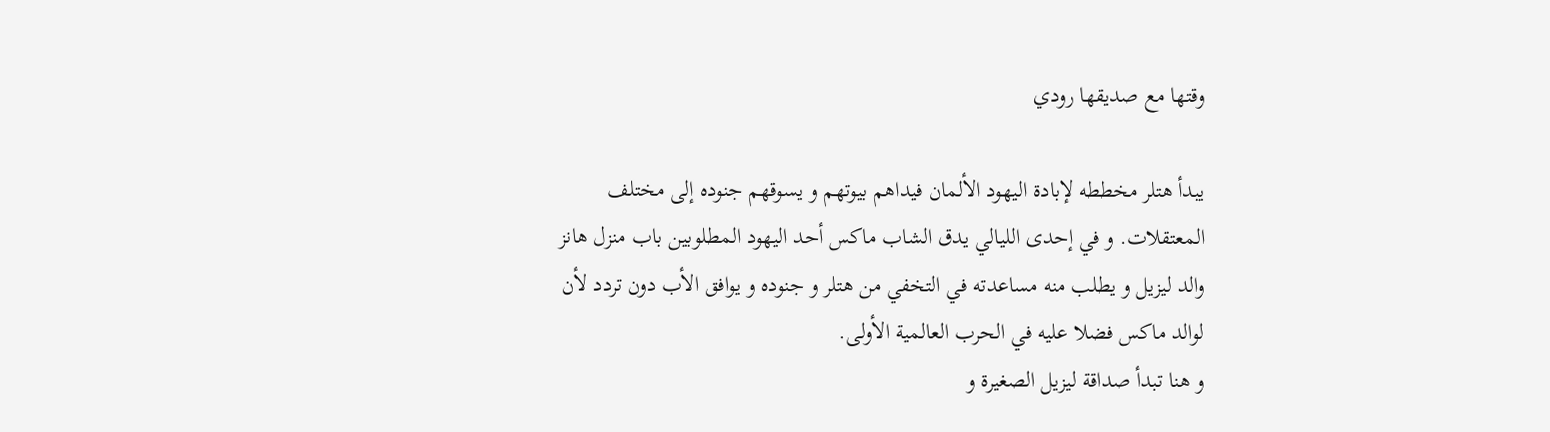وقتها مع صديقها رودي

يبدأ هتلر مخططه لإبادة اليهود الألمان فيداهم بيوتهم و يسوقهم جنوده إلى مختلف المعتقلات. و في إحدى الليالي يدق الشاب ماكس أحد اليهود المطلوبين باب منزل هانز والد ليزيل و يطلب منه مساعدته في التخفي من هتلر و جنوده و يوافق الأب دون تردد لأن لوالد ماكس فضلا عليه في الحرب العالمية الأولى.
و هنا تبدأ صداقة ليزيل الصغيرة و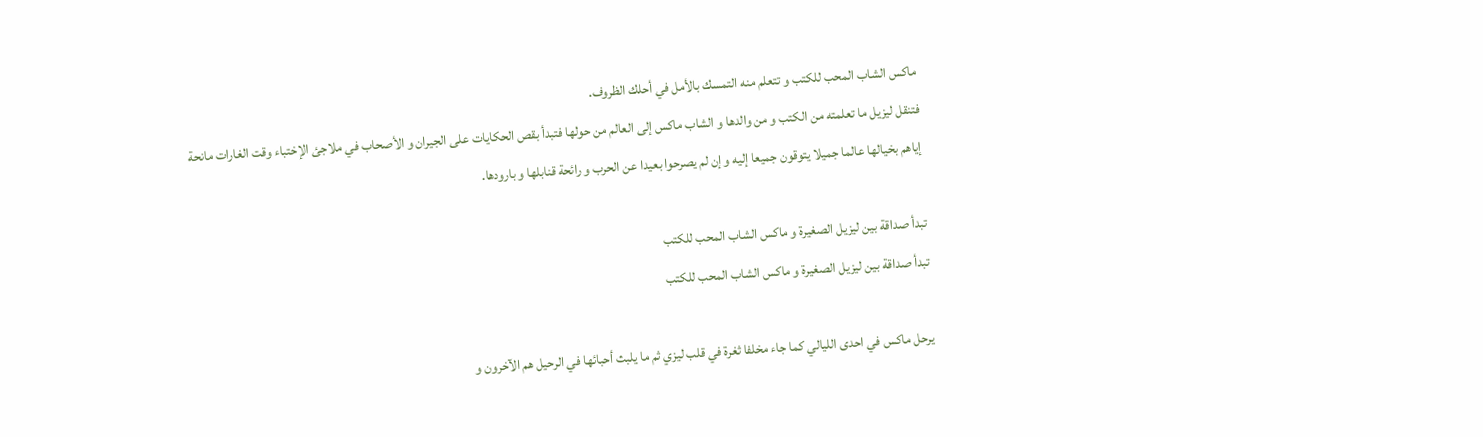ماكس الشاب المحب للكتب و تتعلم منه التمسك بالأمل في أحلك الظروف.
فتنقل ليزيل ما تعلمته من الكتب و من والدها و الشاب ماكس إلى العالم من حولها فتبدأ بقص الحكايات على الجيران و الأصحاب في ملاجئ الإختباء وقت الغارات مانحة إياهم بخيالها عالما جميلا يتوقون جميعا إليه و إن لم يصرحوا بعيدا عن الحرب و رائحة قنابلها و بارودها.

تبدأ صداقة بين ليزيل الصغيرة و ماكس الشاب المحب للكتب
تبدأ صداقة بين ليزيل الصغيرة و ماكس الشاب المحب للكتب

يرحل ماكس في احدى الليالي كما جاء مخلفا ثغرة في قلب ليزي ثم ما يلبث أحبائها في الرحيل هم الآخرون و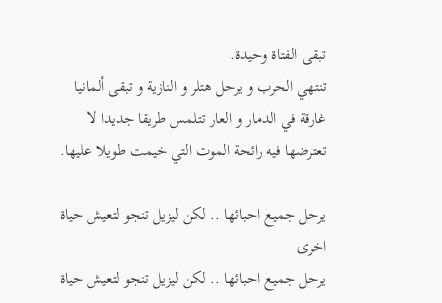تبقى الفتاة وحيدة.
تنتهي الحرب و يرحل هتلر و النازية و تبقى ألمانيا غارقة في الدمار و العار تتلمس طريقا جديدا لا تعترضها فيه رائحة الموت التي خيمت طويلا عليها.

يرحل جميع احبائها .. لكن ليزيل تنجو لتعيش حياة اخرى
يرحل جميع احبائها .. لكن ليزيل تنجو لتعيش حياة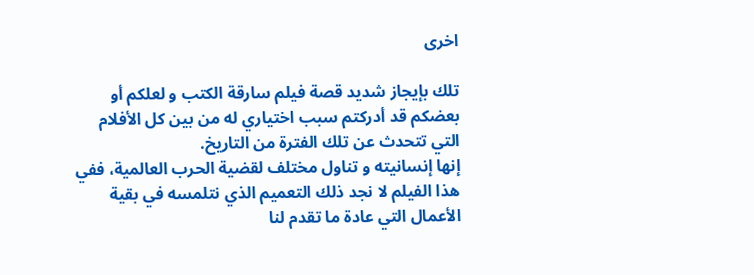اخرى

تلك بإيجاز شديد قصة فيلم سارقة الكتب و لعلكم أو بعضكم قد أدركتم سبب اختياري له من بين كل الأفلام التي تتحدث عن تلك الفترة من التاريخ.
إنها إنسانيته و تناول مختلف لقضية الحرب العالمية، ففي هذا الفيلم لا نجد ذلك التعميم الذي نتلمسه في بقية الأعمال التي عادة ما تقدم لنا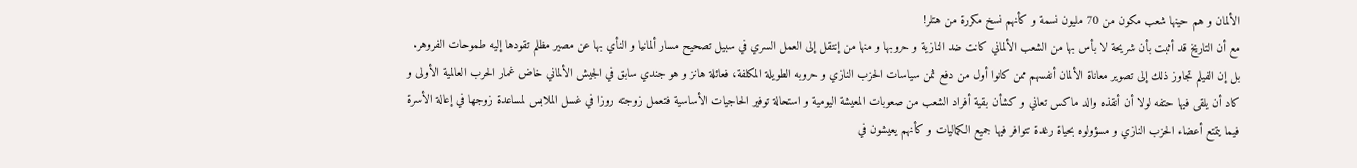الألمان و هم حينها شعب مكون من 70 مليون نسمة و كأنهم نسخ مكررة من هتلر!
مع أن التاريخ قد أثبت بأن شريحة لا بأس بها من الشعب الألماني كانت ضد النازية و حروبها و منها من إنتقل إلى العمل السري في سبيل تصحيح مسار ألمانيا و النأي بها عن مصير مظلم تقودها إليه طموحات الفروهر.
بل إن الفيلم تجاوز ذلك إلى تصوير معاناة الألمان أنفسهم ممن كانوا أول من دفع ثمن سياسات الحزب النازي و حروبه الطويلة المكلفة، فعائلة هانز و هو جندي سابق في الجيش الألماني خاض غمار الحرب العالمية الأولى و كاد أن يلقى فيها حتفه لولا أن أنقذه والد ماكس تعاني و كشأن بقية أفراد الشعب من صعوبات المعيشة اليومية و استحالة توفير الحاجيات الأساسية فتعمل زوجته روزا في غسل الملابس لمساعدة زوجها في إعالة الأسرة فيما يتمتع أعضاء الحزب النازي و مسؤولوه بحياة رغدة تتوافر فيها جميع الكماليات و كأنهم يعيشون في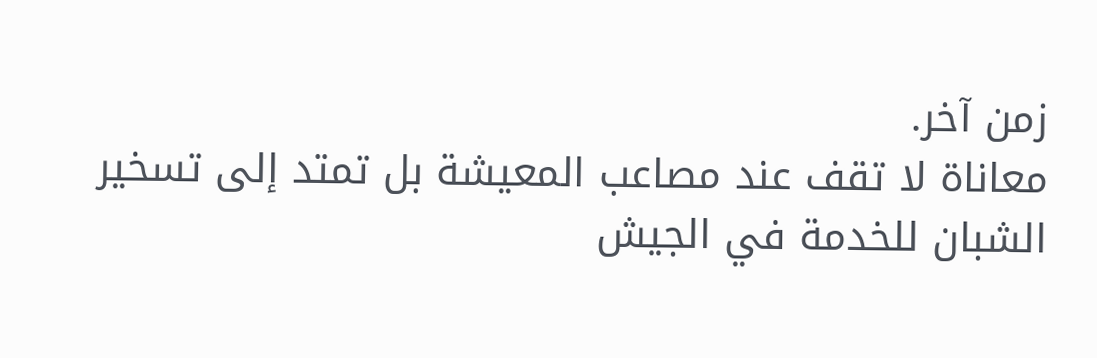زمن آخر.
معاناة لا تقف عند مصاعب المعيشة بل تمتد إلى تسخير الشبان للخدمة في الجيش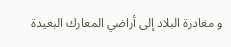و مغادرة البلاد إلى أراضي المعارك البعيدة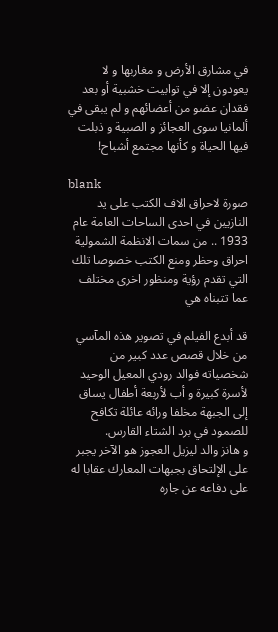في مشارق الأرض و مغاربها و لا يعودون إلا في توابيت خشبية أو بعد فقدان عضو من أعضائهم و لم يبقى في ألمانيا سوى العجائز و الصبية و ذبلت فيها الحياة و كأنها مجتمع أشباح!

blank
صورة لاحراق الاف الكتب على يد النازيين في احدى الساحات العامة عام 1933 .. من سمات الانظمة الشمولية احراق وحظر ومنع الكتب خصوصا تلك التي تقدم رؤية ومنظور اخرى مختلف عما تتبناه هي

قد أبدع الفيلم في تصوير هذه المآسي من خلال قصص عدد كبير من شخصياته فوالد رودي المعيل الوحيد لأسرة كبيرة و أب لأربعة أطفال يساق إلى الجبهة مخلفا ورائه عائلة تكافح للصمود في برد الشتاء القارس.
و هانز والد ليزيل العجوز هو الآخر يجبر على الإلتحاق بجبهات المعارك عقابا له على دفاعه عن جاره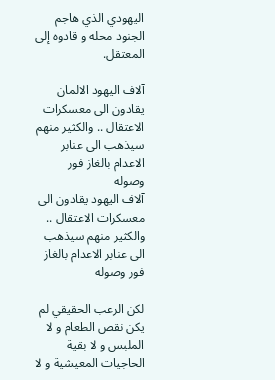اليهودي الذي هاجم الجنود محله و قادوه إلى المعتقل.

آلاف اليهود الالمان يقادون الى معسكرات الاعتقال .. والكثير منهم سيذهب الى عنابر الاعدام بالغاز فور وصوله
آلاف اليهود يقادون الى معسكرات الاعتقال .. والكثير منهم سيذهب الى عنابر الاعدام بالغاز فور وصوله

لكن الرعب الحقيقي لم يكن نقص الطعام و لا الملبس و لا بقية الحاجيات المعيشية و لا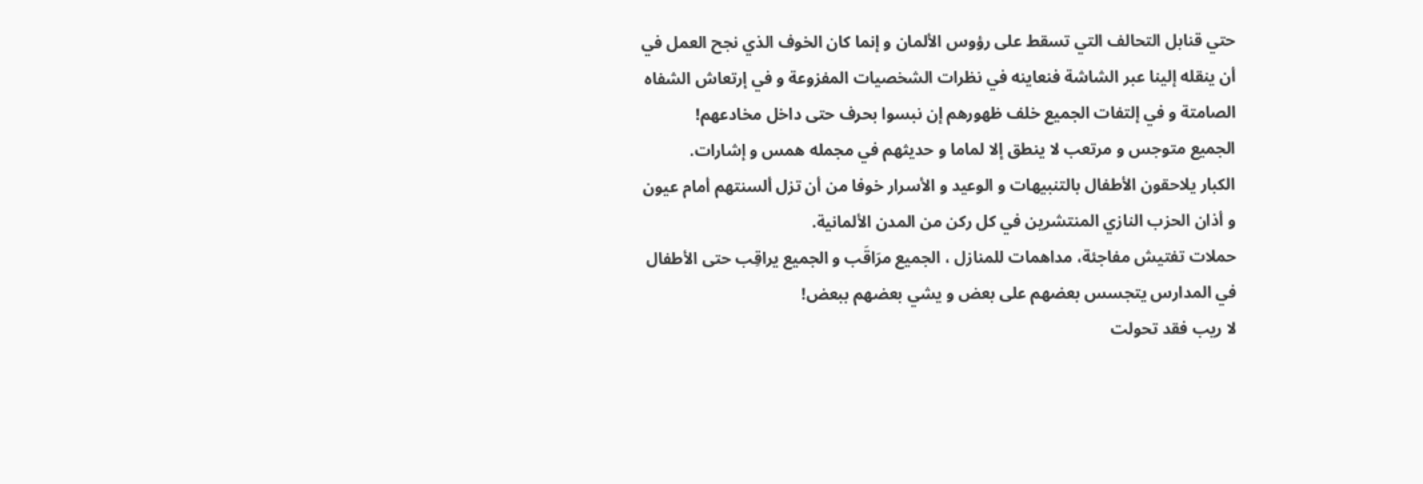حتي قنابل التحالف التي تسقط على رؤوس الألمان و إنما كان الخوف الذي نجح العمل في أن ينقله إلينا عبر الشاشة فنعاينه في نظرات الشخصيات المفزوعة و في إرتعاش الشفاه الصامتة و في إلتفات الجميع خلف ظهورهم إن نبسوا بحرف حتى داخل مخادعهم!
الجميع متوجس و مرتعب لا ينطق إلا لماما و حديثهم في مجمله همس و إشارات.
الكبار يلاحقون الأطفال بالتنبيهات و الوعيد و الأسرار خوفا من أن تزل ألسنتهم أمام عيون و أذان الحزب النازي المنتشرين في كل ركن من المدن الألمانية.
حملات تفتيش مفاجئة، مداهمات للمنازل ، الجميع مرَاقَب و الجميع يراقِب حتى الأطفال في المدارس يتجسس بعضهم على بعض و يشي بعضهم ببعض!
لا ريب فقد تحولت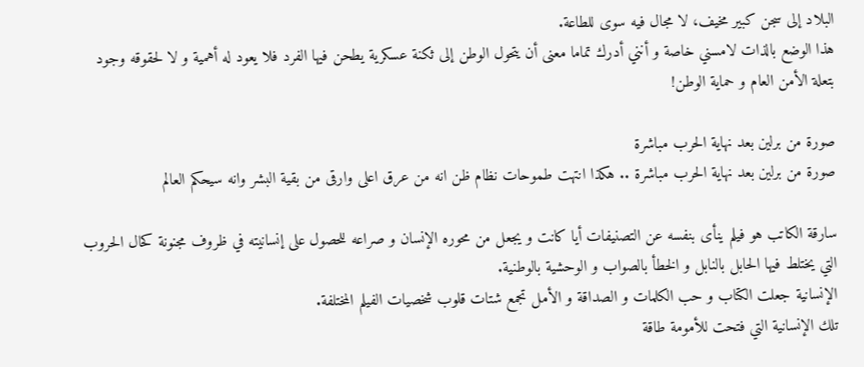البلاد إلى سجن كبير مخيف، لا مجال فيه سوى للطاعة.
هذا الوضع بالذات لامسني خاصة و أنني أدرك تماما معنى أن يتحول الوطن إلى ثكنة عسكرية يطحن فيها الفرد فلا يعود له أهمية و لا لحقوقه وجود بتعلة الأمن العام و حماية الوطن!

صورة من برلين بعد نهاية الحرب مباشرة
صورة من برلين بعد نهاية الحرب مباشرة .. هكذا انتهت طموحات نظام ظن انه من عرق اعلى وارقى من بقية البشر وانه سيحكم العالم

سارقة الكاتب هو فيلم ينأى بنفسه عن التصنيفات أيا كانت و يجعل من محوره الإنسان و صراعه للحصول على إنسانيته في ظروف مجنونة كحال الحروب التي يختلط فيها الحابل بالنابل و الخطأ بالصواب و الوحشية بالوطنية.
الإنسانية جعلت الكتاب و حب الكلمات و الصداقة و الأمل تجمع شتات قلوب شخصيات الفيلم المختلفة.
تلك الإنسانية التي فتحت للأمومة طاقة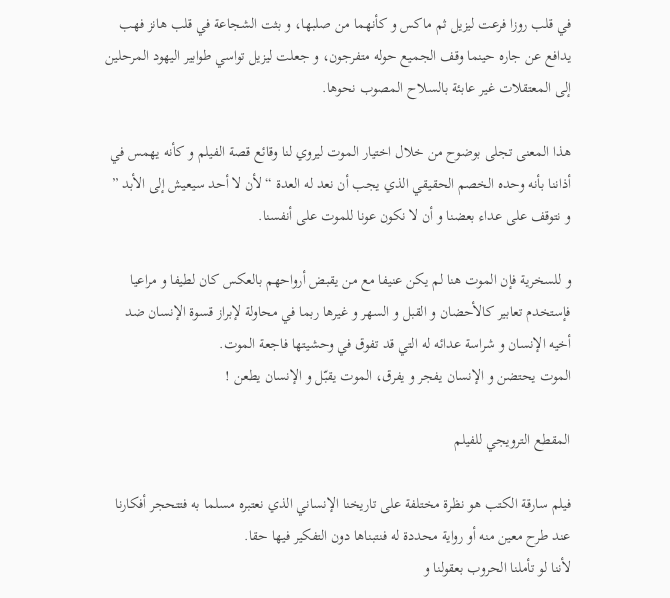في قلب روزا فرعت ليزيل ثم ماكس و كأنهما من صلبها، و بثت الشجاعة في قلب هانز فهب يدافع عن جاره حينما وقف الجميع حوله متفرجون، و جعلت ليزيل تواسي طوابير اليهود المرحلين إلى المعتقلات غير عابئة بالسلاح المصوب نحوها.

هذا المعنى تجلى بوضوح من خلال اختيار الموت ليروي لنا وقائع قصة الفيلم و كأنه يهمس في أذاننا بأنه وحده الخصم الحقيقي الذي يجب أن نعد له العدة “لأن لا أحد سيعيش إلى الأبد ” و نتوقف على عداء بعضنا و أن لا نكون عونا للموت على أنفسنا.

و للسخرية فإن الموت هنا لم يكن عنيفا مع من يقبض أرواحهم بالعكس كان لطيفا و مراعيا فإستخدم تعابير كالأحضان و القبل و السهر و غيرها ربما في محاولة لإبراز قسوة الإنسان ضد أخيه الإنسان و شراسة عدائه له التي قد تفوق في وحشيتها فاجعة الموت.
الموت يحتضن و الإنسان يفجر و يفرق، الموت يقبّل و الإنسان يطعن !

المقطع الترويجي للفيلم

فيلم سارقة الكتب هو نظرة مختلفة على تاريخنا الإنساني الذي نعتبره مسلما به فتتحجر أفكارنا عند طرح معين منه أو رواية محددة له فنتبناها دون التفكير فيها حقا.
لأننا لو تأملنا الحروب بعقولنا و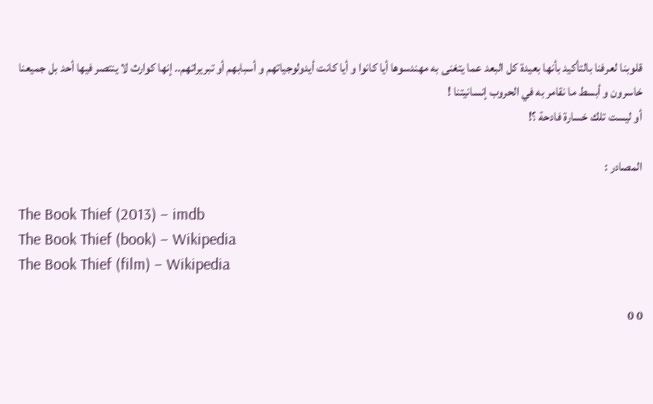قلوبنا لعرفنا بالتأكيد بأنها بعيدة كل البعد عما يتغنى به مهندسوها أيا كانوا و أيا كانت أيدولوجياتهم و أسبابهم أو تبريراتهم.. إنها كوارث لا ينتصر فيها أحد بل جميعنا خاسرون و أبسط ما نقامر به في الحروب إنسانيتنا !
أو ليست تلك خسارة فادحة ؟!

المصادر :

The Book Thief (2013) – imdb
The Book Thief (book) – Wikipedia
The Book Thief (film) – Wikipedia

0 0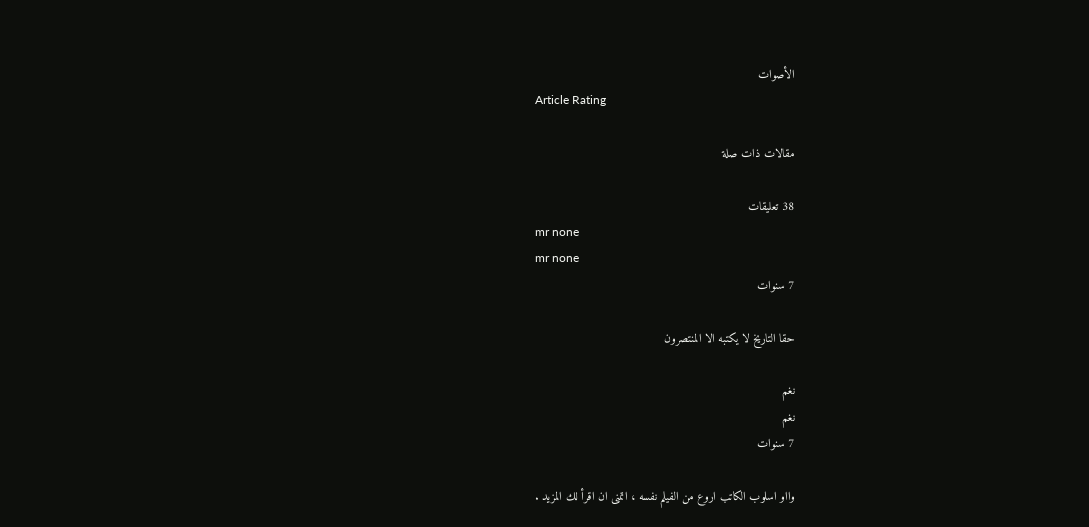الأصوات
Article Rating

مقالات ذات صلة

38 تعليقات
mr none
mr none
7 سنوات

حقا التاريخ لا يكتبه الا المنتصرون

نغم
نغم
7 سنوات

وااو اسلوب الكاتب اروع من الفيلم نفسه ، اتمنى ان اقرأ لك المزيد .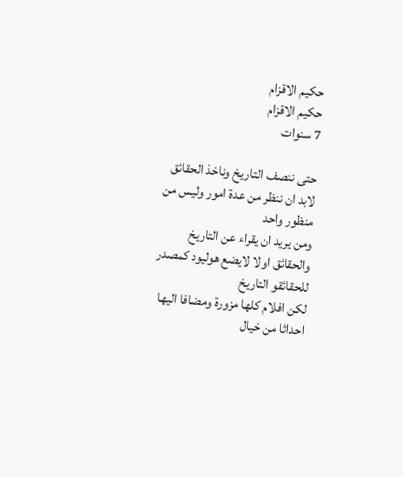حكيم الاقزام
حكيم الاقزام
7 سنوات

حتى ننصف التاريخ وناخذ الحقائق لابد ان ننظر من عدة امور وليس من منظور واحد
ومن يريد ان يقراء عن التاريخ والحقائق اولا لايضع هوليود كمصدر للحقائقو التاريخ
لكن افلام كلها مزورة ومضافا اليها احداثا من خيال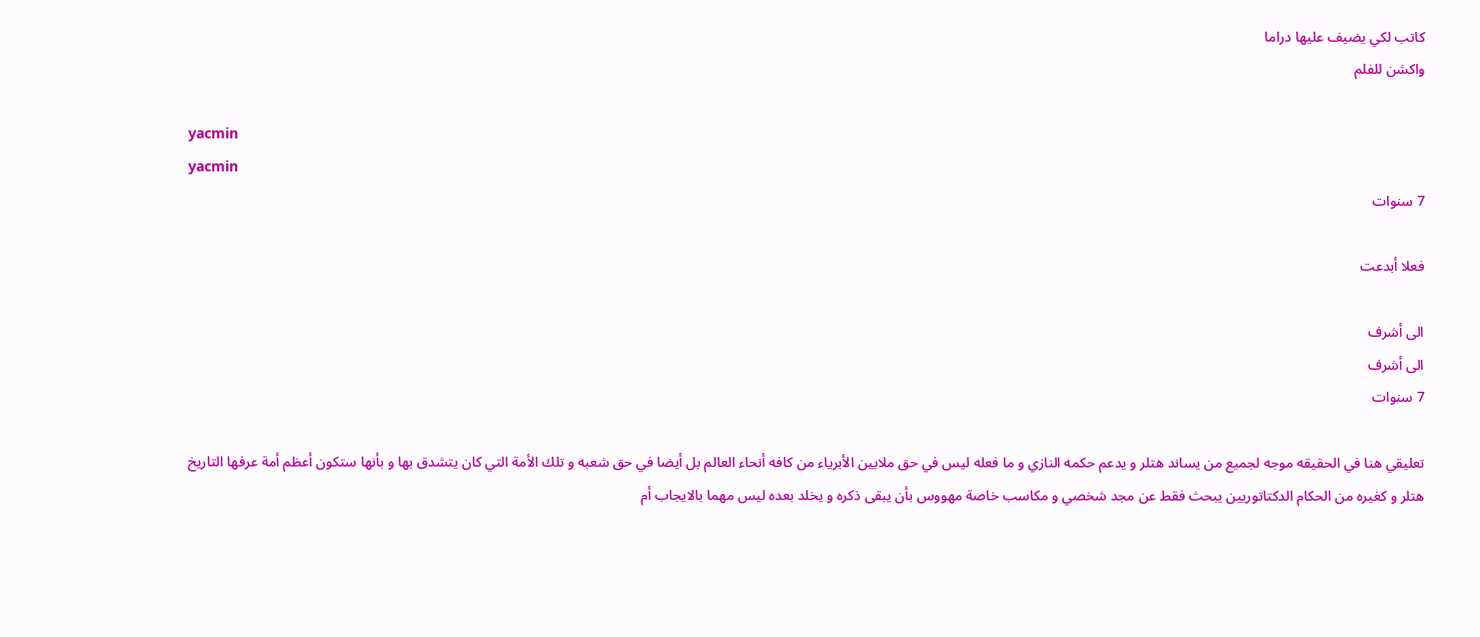كاتب لكي يضيف عليها دراما
واكشن للفلم

yacmin
yacmin
7 سنوات

فعلا أبدعت

الى أشرف
الى أشرف
7 سنوات

تعليقي هنا في الحقيقه موجه لجميع من يساند هتلر و يدعم حكمه النازي و ما فعله ليس في حق ملايين الأبرياء من كافه أنحاء العالم بل أيضا في حق شعبه و تلك الأمة التي كان يتشدق بها و بأنها ستكون أعظم أمة عرفها التاريخ
هتلر و كغيره من الحكام الدكتاتوريين يبحث فقط عن مجد شخصي و مكاسب خاصة مهووس بأن يبقى ذكره و يخلد بعده ليس مهما بالايجاب أم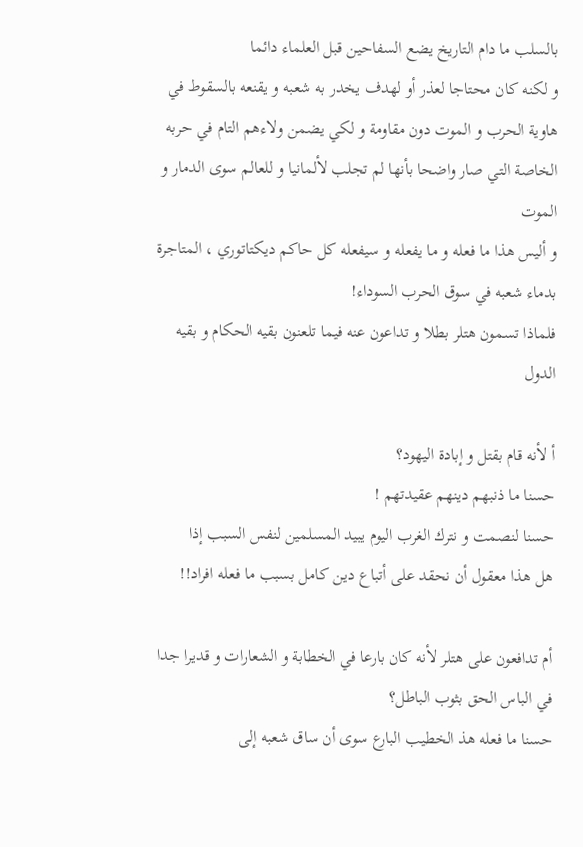بالسلب ما دام التاريخ يضع السفاحين قبل العلماء دائما
و لكنه كان محتاجا لعذر أو لهدف يخدر به شعبه و يقنعه بالسقوط في هاوية الحرب و الموت دون مقاومة و لكي يضمن ولاءهم التام في حربه الخاصة التي صار واضحا بأنها لم تجلب لألمانيا و للعالم سوى الدمار و الموت
و أليس هذا ما فعله و ما يفعله و سيفعله كل حاكم ديكتاتوري ، المتاجرة بدماء شعبه في سوق الحرب السوداء!
فلماذا تسمون هتلر بطلا و تداعون عنه فيما تلعنون بقيه الحكام و بقيه الدول

أ لأنه قام بقتل و إبادة اليهود؟
حسنا ما ذنبهم دينهم عقيدتهم !
حسنا لنصمت و نترك الغرب اليوم يبيد المسلمين لنفس السبب إذا
هل هذا معقول أن نحقد على أتباع دين كامل بسبب ما فعله افراد!!

أم تدافعون على هتلر لأنه كان بارعا في الخطابة و الشعارات و قديرا جدا في الباس الحق بثوب الباطل؟
حسنا ما فعله هذ الخطيب البارع سوى أن ساق شعبه إلى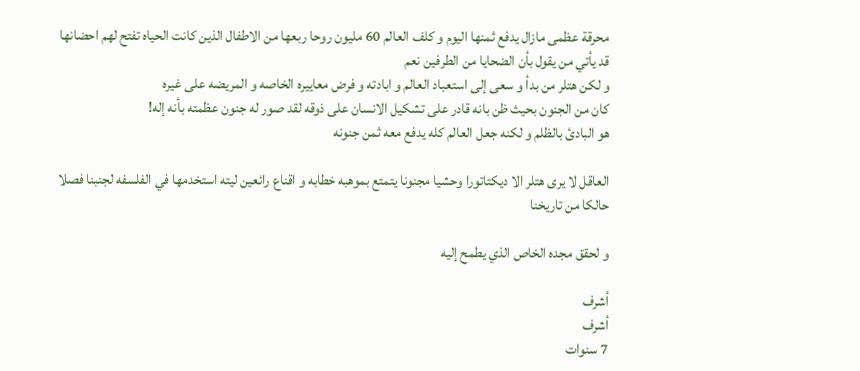محرقة عظمى مازال يدفع ثمنها اليوم و كلف العالم 60 مليون روحا ربعها من الاطفال الذين كانت الحياه تفتح لهم احضانها
قد يأتي من يقول بأن الضحايا من الطرفين نعم
و لكن هتلر من بدأ و سعى إلى استعباد العالم و ابادته و فرض معاييره الخاصه و المريضه على غيره
كان من الجنون بحيث ظن بانه قادر على تشكيل الانسان على ذوقه لقد صور له جنون عظمته بأنه إله!
هو البادئ بالظلم و لكنه جعل العالم كله يدفع معه ثمن جنونه

العاقل لا يرى هتلر الا ديكتاتورا وحشيا مجنونا يتمتع بموهبه خطابه و اقناع رائعين ليته استخدمها في الفلسفه لجنبنا فصلا حالكا من تاريخنا

و لحقق مجده الخاص الذي يطمح إليه

أشرف
أشرف
7 سنوات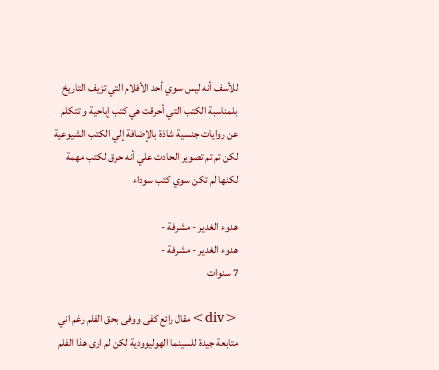للأسف أنه ليس سوي أحد الأفلام التي تزيف التاريخ
بلمناسبة الكتب التي أحرقت هي كتب إباحية و تتكلم عن روايات جنسية شاذة بالإضافة إلي الكتب الشيوعية لكن تم تم تصوير الحادت علي أنه حرق لكتب مهمة لكنها لم تكن سوي كتب سوداء

هدوء الغدير - مشرفة -
هدوء الغدير - مشرفة -
7 سنوات

<div>مقال رائع كفى ووفى بحق الفلم رغم اني متابعة جيدة للسينما الهوليوودية لكن لم ارى هذا الفلم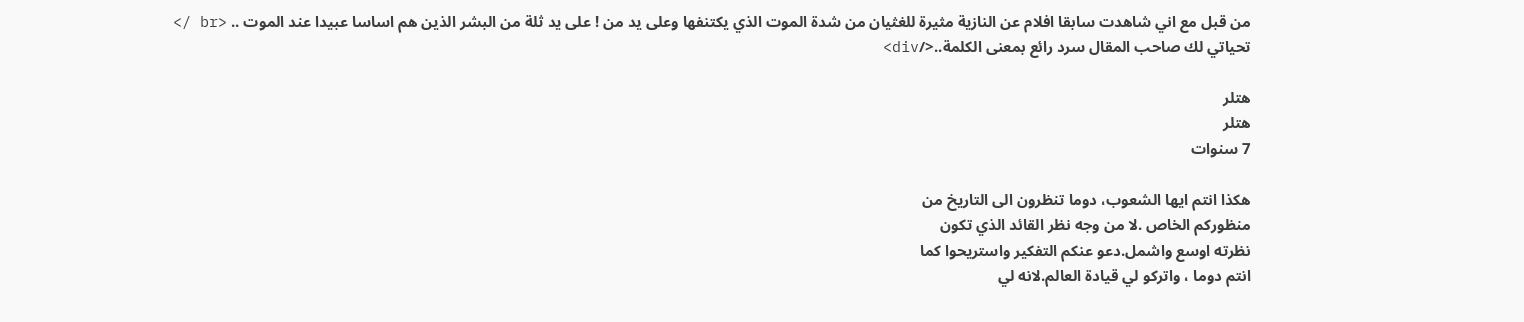من قبل مع اني شاهدت سابقا افلام عن النازية مثيرة للغثيان من شدة الموت الذي يكتنفها وعلى يد من ! على يد ثلة من البشر الذين هم اساسا عبيدا عند الموت .. <br /> تحياتي لك صاحب المقال سرد رائع بمعنى الكلمة..</div>

هتلر
هتلر
7 سنوات

هكذا انتم ايها الشعوب، دوما تنظرون الى التاريخ من
منظوركم الخاص .لا من وجه نظر القائد الذي تكون
نظرته اوسع واشمل.دعو عنكم التفكير واستريحوا كما
انتم دوما ، واتركو لي قيادة العالم.لانه لي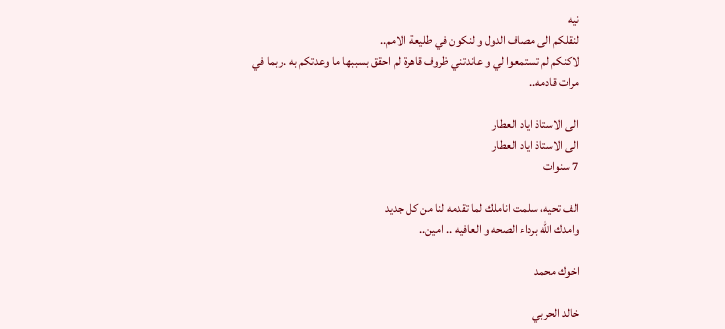نيه
لنقلكم الى مصاف الدول و لنكون في طليعة الامم..
لاكنكم لم تستمعوا لي و عاندتني ظروف قاهرة لم احقق بسببها ما وعدتكم به .ربما في مرات قادمه..

الى الاستاذ اياد العطار
الى الاستاذ اياد العطار
7 سنوات

الف تحيه، سلمت اناملك لما تقدمه لنا من كل جديد
وامدك الله برداء الصحه و العافيه .. امين..

اخوك محمد

خالد الحربي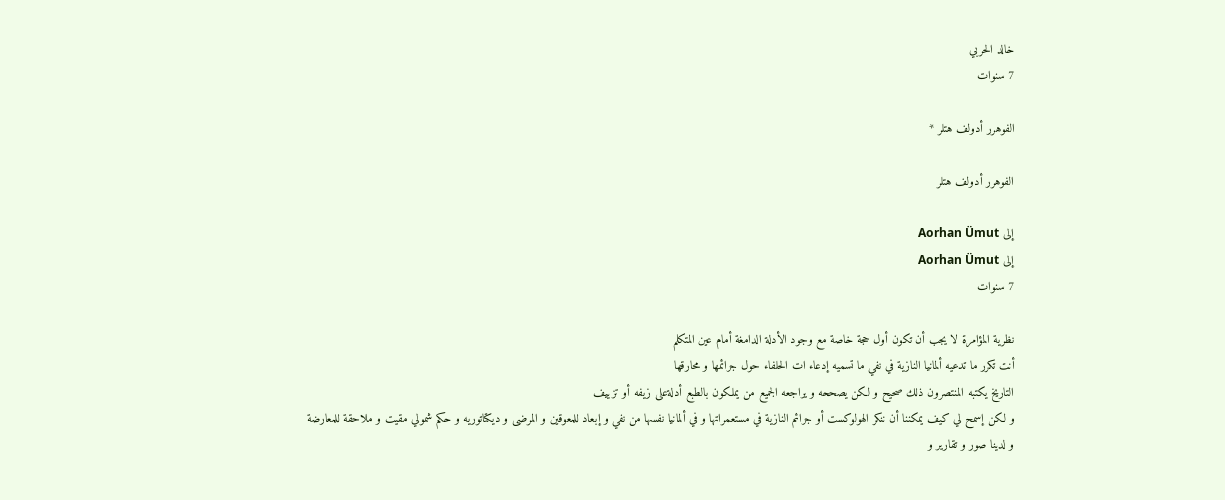خالد الحربي
7 سنوات

الفوهرر أدولف هتلر *

الفوهرر أدولف هتلر

إلى Aorhan Ümut
إلى Aorhan Ümut
7 سنوات

نظرية المؤامرة لا يجب أن تكون أول حجة خاصة مع وجود الأدلة الدامغة أمام عين المتكلم
أنت تكرر ما تدعيه ألمانيا النازية في نفي ما تسميه إدعاء ات الحلفاء حول جرائمها و محارقها
التاريخ يكتبه المنتصرون ذلك صحيح و لكن يصححه و يراجعه الجميع من يملكون بالطبع أدلةعلى زيفه أو تزييف
و لكن إسمح لي كيف يمكننا أن ننكر الهولوكست أو جرائم النازية في مستعمراتها و في ألمانيا نفسها من نفي و إبعاد للمعوقين و المرضى و ديكتاتوريه و حكم شمولي مقيت و ملاحقة للمعارضة
و لدينا صور و تقارير و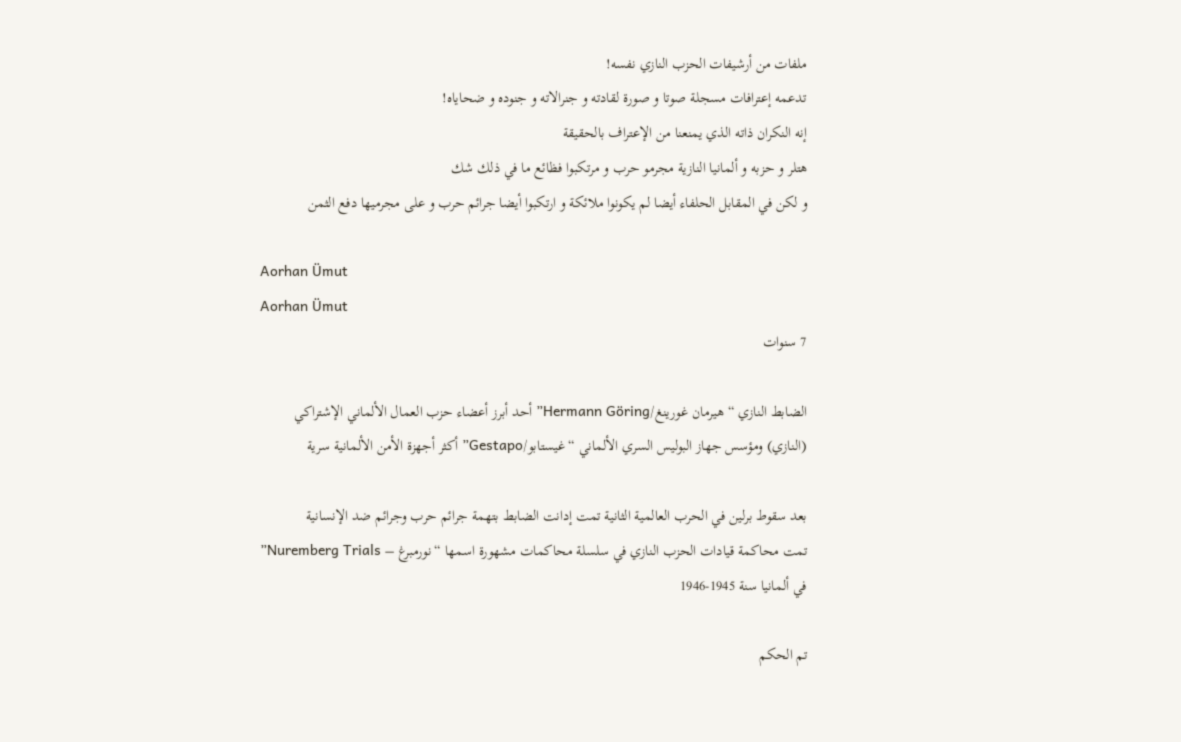ملفات من أرشيفات الحزب النازي نفسه!
تدعمه إعترافات مسجلة صوتا و صورة لقادته و جنرالاته و جنوده و ضحاياه!
إنه النكران ذاته الذي يمنعنا من الإعتراف بالحقيقة
هتلر و حزبه و ألمانيا النازية مجرمو حرب و مرتكبوا فظائع ما في ذلك شك
و لكن في المقابل الحلفاء أيضا لم يكونوا ملائكة و ارتكبوا أيضا جرائم حرب و على مجرميها دفع الثمن

Aorhan Ümut
Aorhan Ümut
7 سنوات

الضابط النازي “هيرمان غورينغ/Hermann Göring” أحد أبرز أعضاء حزب العمال الألماني الإشتراكي (النازي) ومؤسس جهاز البوليس السري الألماني “غيستابو/Gestapo” أكثر أجهزة الأمن الألمانية سرية

بعد سقوط برلين في الحرب العالمية الثانية تمت إدانت الضابط بتهمة جرائم حرب وجرائم ضد الإنسانية
تمت محاكمة قيادات الحزب النازي في سلسلة محاكمات مشهورة اسمها “نورمبرغ – Nuremberg Trials” في ألمانيا سنة 1945-1946

تم الحكم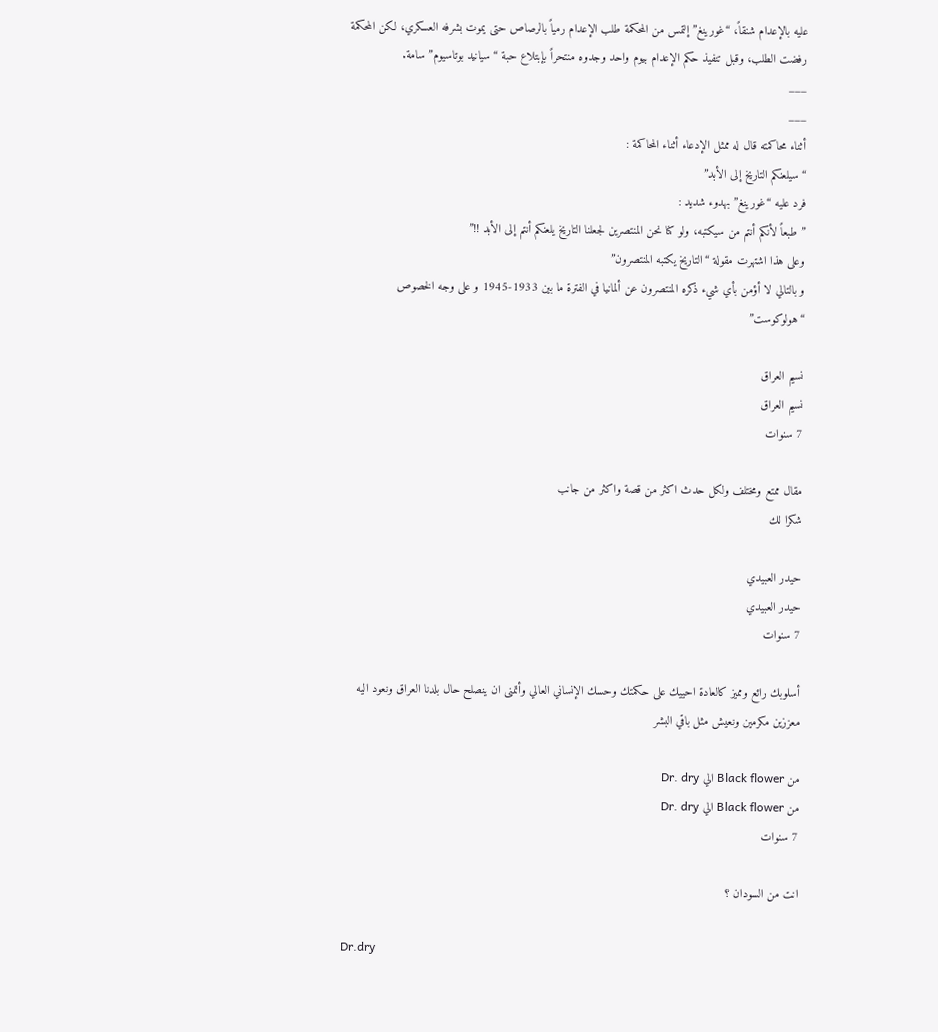عليه بالإعدام شنقاً، “غورينغ” إلتمس من المحكمة طلب الإعدام رمياً بالرصاص حتى يموت بشرفه العسكري، لكن المحكمة رفضت الطلب، وقبل تنفيذ حكم الإعدام بيوم واحد وجدوه منتحراً بإبتلاع حبة “سيانيد بوتاسيوم” سامة.
___
___
أثناء محاكمته قال له ممثل الإدعاء أثناء المحاكمة :
“سيلعنكم التاريخ إلى الأبد”
فرد عليه “غورينغ” بهدوء شديد :
” طبعاً لأنكم أنتم من سيكتبه، ولو كنا نحن المنتصرين لجعلنا التاريخ يلعنكم أنتم إلى الأبد !!”
وعلى هذا اشتهرت مقولة “التاريخ يكتبه المنتصرون”
و بالتالي لا أؤمن بأي شيء ذكره المنتصرون عن ألمانيا في الفترة ما بين 1933-1945 و على وجه الخصوص “هولوكوست”

نسيم العراق
نسيم العراق
7 سنوات

مقال ممتع ومختلف ولكل حدث اكثر من قصة واكثر من جانب
شكرا لك

حيدر العبيدي
حيدر العبيدي
7 سنوات

أسلوبك رائع ومميز كالعادة احييك على حكمتك وحسك الإنساني العالي وأتمنى ان ينصلح حال بلدنا العراق ونعود اليه معززين مكرمين ونعيش مثل باقي البشر

من Black flower الي Dr. dry
من Black flower الي Dr. dry
7 سنوات

انت من السودان ؟

Dr.dry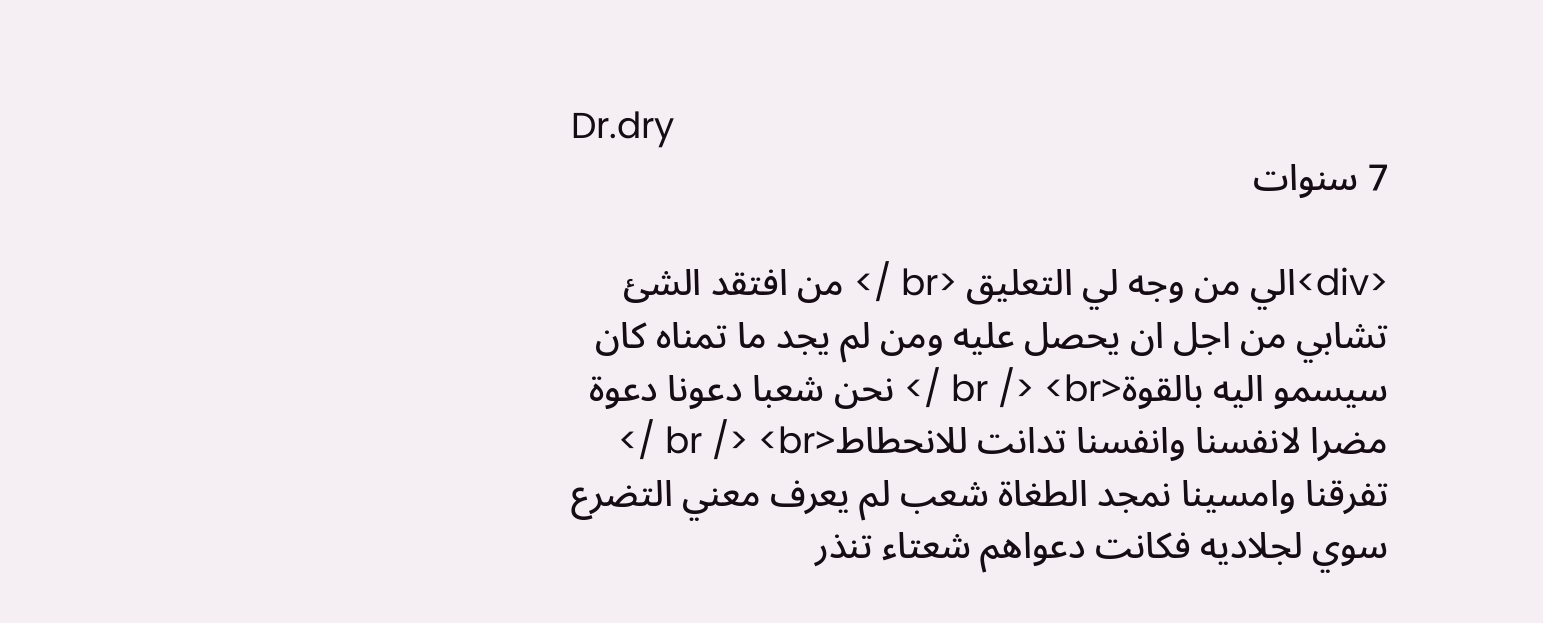Dr.dry
7 سنوات

<div>الي من وجه لي التعليق <br /> من افتقد الشئ تشابي من اجل ان يحصل عليه ومن لم يجد ما تمناه كان سيسمو اليه بالقوة<br /> <br /> نحن شعبا دعونا دعوة مضرا لانفسنا وانفسنا تدانت للانحطاط<br /> <br /> تفرقنا وامسينا نمجد الطغاة شعب لم يعرف معني التضرع سوي لجلاديه فكانت دعواهم شعتاء تنذر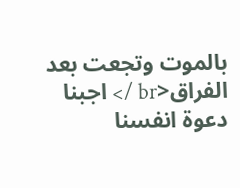بالموت وتجعت بعد الفراق<br /> اجبنا دعوة انفسنا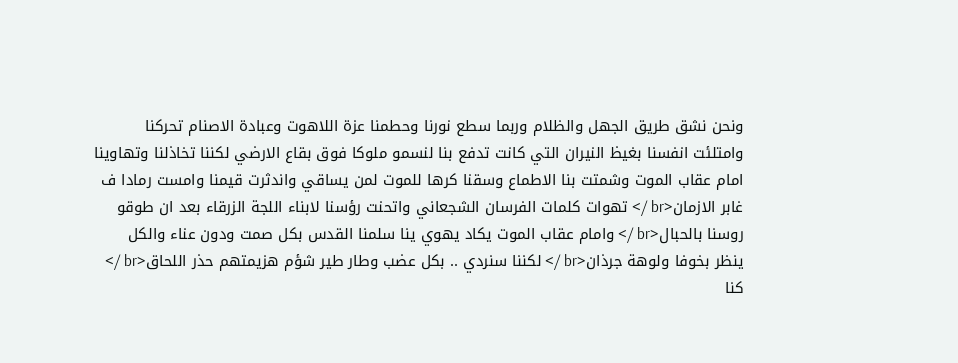ونحن نشق طريق الجهل والظلام وربما سطع نورنا وحطمنا عزة اللاهوت وعبادة الاصنام تحركنا وامتلئت انفسنا بغيظ النيران التي كانت تدفع بنا لنسمو ملوكا فوق بقاع الارضي لكننا تخاذلنا وتهاوينا امام عقاب الموت وشمتت بنا الاطماع وسقنا كرها للموت لمن يساقي واندثرت قيمنا وامست رمادا ف غابر الازمان<br /> تهوات كلمات الفرسان الشجعاني واتحنت رؤسنا لابناء اللجة الزرقاء بعد ان طوقو روسنا بالحبال<br /> وامام عقاب الموت يكاد يهوي ينا سلمنا القدس بكل صمت ودون عناء والكل ينظر بخوفا ولوهة جرذان<br /> لكننا سنردي .. بكل عضب وطار طير شؤم هزيمتهم حذر اللحاق<br /> كنا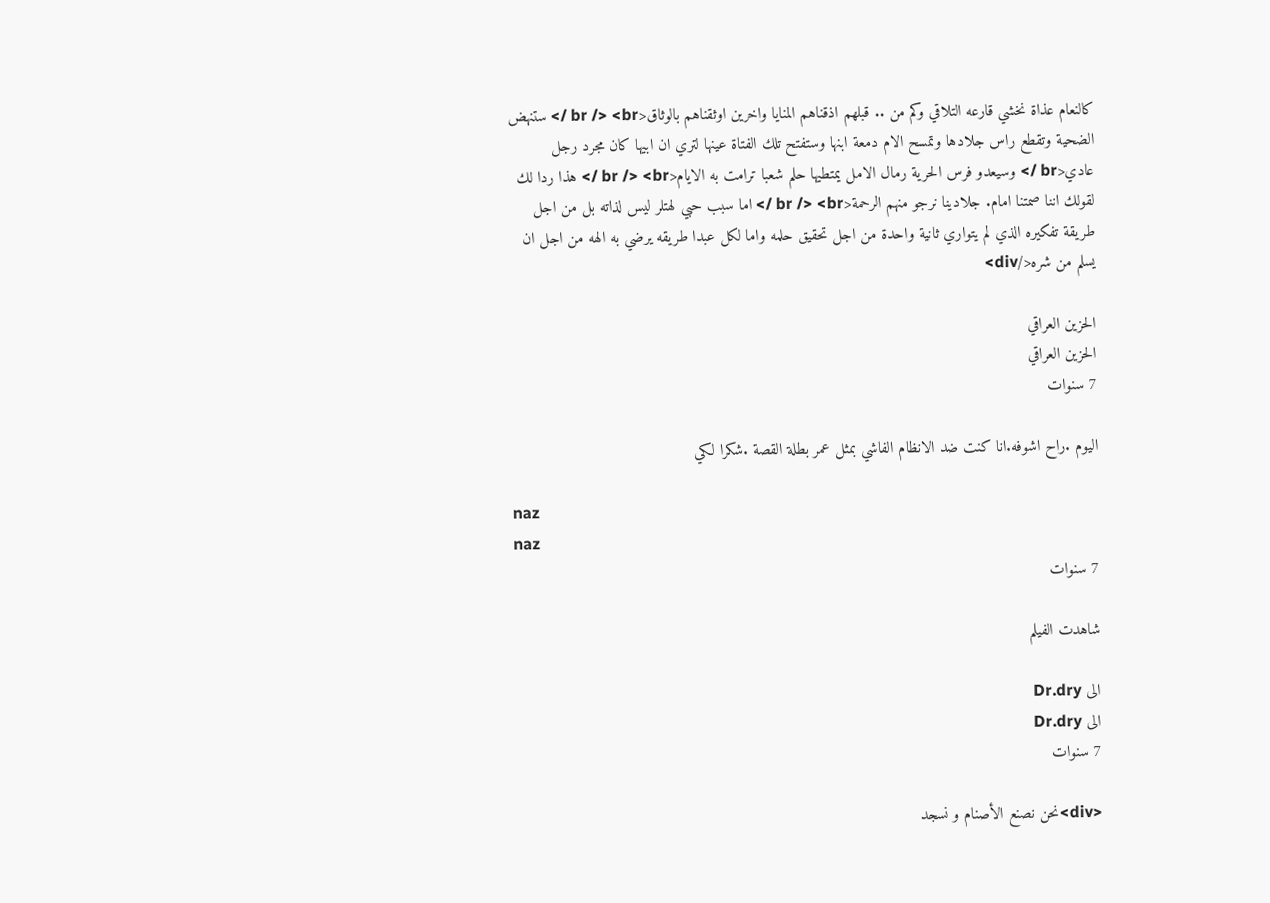كالنعام عذاة نخشي قارعه التلاقي وكم من .. قبلهم اذقناهم المنايا واخرين اوثقناهم بالوثاق<br /> <br /> ستنهض الضحية وتقطع راس جلادها وتمسح الام دمعة ابنها وستفتح تلك الفتاة عينها لتري ان ابيها كان مجرد رجل عادي<br /> وسيعدو فرس الحرية رمال الامل يمتطيها حلم شعبا ترامت به الايام<br /> <br /> هذا ردا لك لقولك اننا صمتنا امام. جلادينا نرجو منهم الرحمة<br /> <br /> اما سبب حبي لهتلر ليس لذاته بل من اجل طريقة تفكيره الذي لم يتواري ثانية واحدة من اجل تحقيق حلمه واما لكل عبدا طريقه يرضي به الهه من اجل ان يسلم من شره</div>

الحزين العراقي
الحزين العراقي
7 سنوات

اليوم .راح اشوفه.انا كنت ضد الانظام الفاشي بمثل عمر بطلة القصة .شكرا لكي

naz
naz
7 سنوات

شاهدت الفيلم

الى Dr.dry
الى Dr.dry
7 سنوات

<div>نحن نصنع الأصنام و نسجد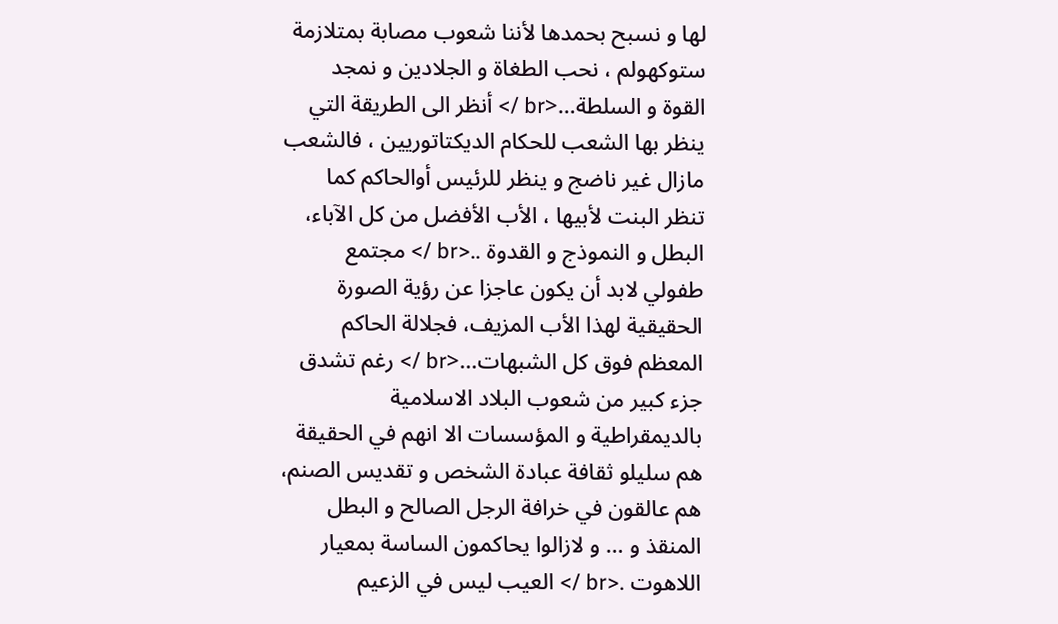لها و نسبح بحمدها لأننا شعوب مصابة بمتلازمة ستوكهولم ، نحب الطغاة و الجلادين و نمجد القوة و السلطة…<br /> أنظر الى الطريقة التي ينظر بها الشعب للحكام الديكتاتوريين ، فالشعب مازال غير ناضج و ينظر للرئيس أوالحاكم كما تنظر البنت لأبيها ، الأب الأفضل من كل الآباء، البطل و النموذج و القدوة ..<br /> مجتمع طفولي لابد أن يكون عاجزا عن رؤية الصورة الحقيقية لهذا الأب المزيف، فجلالة الحاكم المعظم فوق كل الشبهات…<br /> رغم تشدق جزء كبير من شعوب البلاد الاسلامية بالديمقراطية و المؤسسات الا انهم في الحقيقة هم سليلو ثقافة عبادة الشخص و تقديس الصنم، هم عالقون في خرافة الرجل الصالح و البطل المنقذ و … و لازالوا يحاكمون الساسة بمعيار اللاهوت .<br /> العيب ليس في الزعيم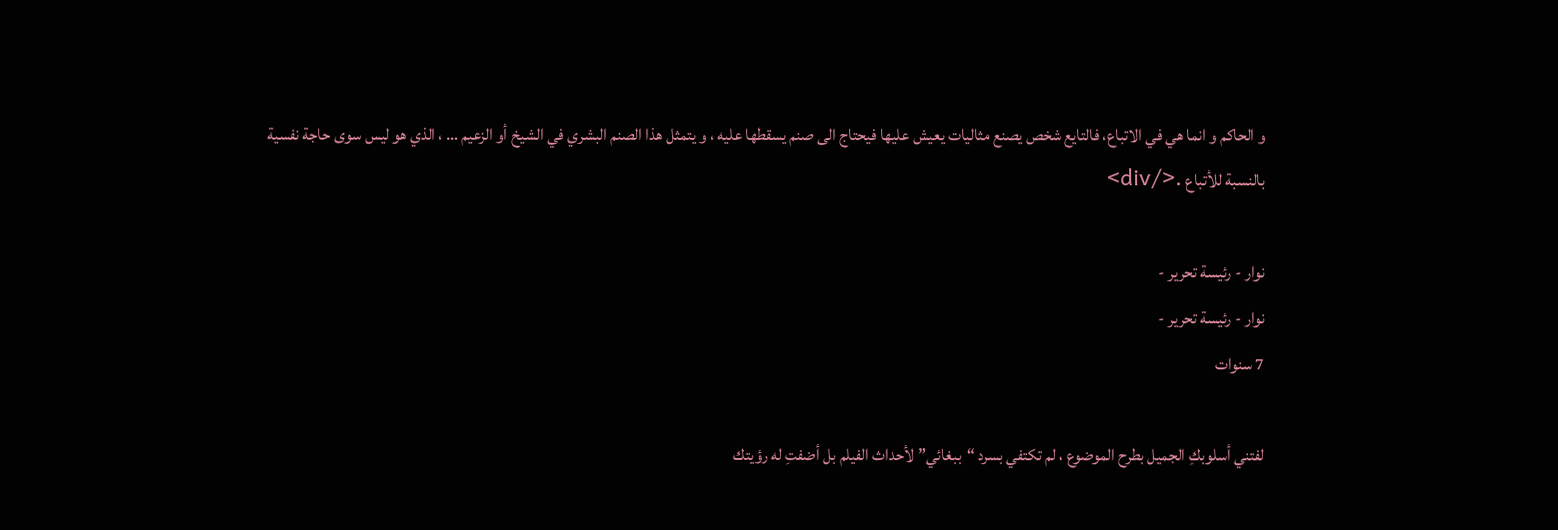و الحاكم و انما هي في الاتباع، فالتايع شخص يصنع مثاليات يعيش عليها فيحتاج الى صنم يسقطها عليه ، و يتمثل هذا الصنم البشري في الشيخ أو الزعيم … ، الذي هو ليس سوى حاجة نفسية بالنسبة للأتباع .</div>

نوار - رئيسة تحرير -
نوار - رئيسة تحرير -
7 سنوات

لفتني أسلوبكِ الجميل بطرح الموضوع ، لم تكتفي بسرد “ببغائي” لأحداث الفيلم بل أضفتِ له رؤيتك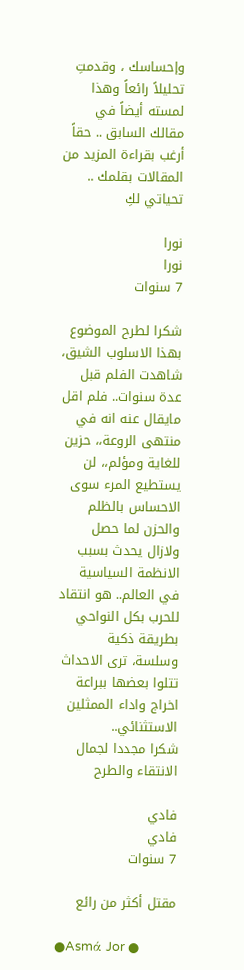وإحساسك ، وقدمتِ تحليلاً رائعاً وهذا لمسته أيضاً في مقالك السابق .. حقاً أرغب بقراءة المزيد من المقالات بقلمك .. تحياتي لكِ

نورا
نورا
7 سنوات

شكرا لطرح الموضوع بهذا الاسلوب الشيق، شاهدت الفلم قبل عدة سنوات.. فلم اقل مايقال عنه انه في منتهى الروعة،، حزين للغاية ومؤلم،، لن يستطيع المرء سوى الاحساس بالظلم والحزن لما حصل ولازال يحدث بسبب الانظمة السياسية في العالم.. هو انتقاد للحرب بكل النواحي بطريقة ذكية وسلسة، ترى الاحداث تتلوا بعضها ببراعة اخراج واداء الممثلين الاستثنائي..
شكرا مجددا لجمال الانتقاء والطرح

فادي
فادي
7 سنوات

مقتل أكثر من رائع

●Asmά Jor ●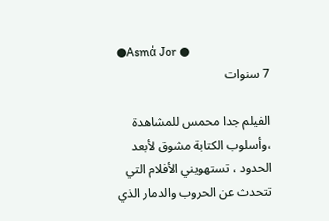●Asmά Jor ●
7 سنوات

الفيلم جدا محمس للمشاهدة ،وأسلوب الكتابة مشوق لأبعد الحدود ، تستهويني الأفلام التي تتحدث عن الحروب والدمار الذي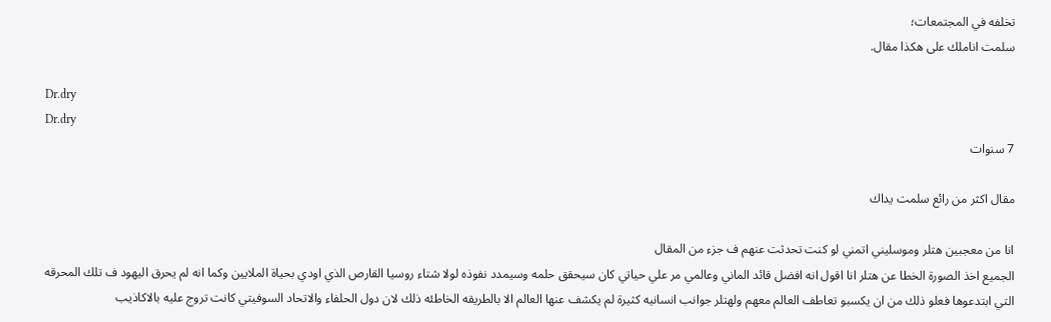تخلفه في المجتمعات؛
سلمت اناملك على هكذا مقال.

Dr.dry
Dr.dry
7 سنوات

مقال اكثر من رائع سلمت يداك

انا من معجبين هتلر وموسليني اتمني لو كنت تحدثت عنهم ف جزء من المقال
الجميع اخذ الصورة الخطا عن هتلر انا اقول انه افضل قائد الماني وعالمي مر علي حياتي كان سيحقق حلمه وسيمدد نفوذه لولا شتاء روسيا القارص الذي اودي بحياة الملايين وكما انه لم يحرق اليهود ف تلك المحرقه التي ابتدعوها فعلو ذلك من ان يكسبو تعاطف العالم معهم ولهتلر جوانب انسانيه كثيرة لم يكشف عنها العالم الا بالطريقه الخاطئه ذلك لان دول الحلفاء والاتحاد السوفيتي كانت تروج عليه بالاكاذيب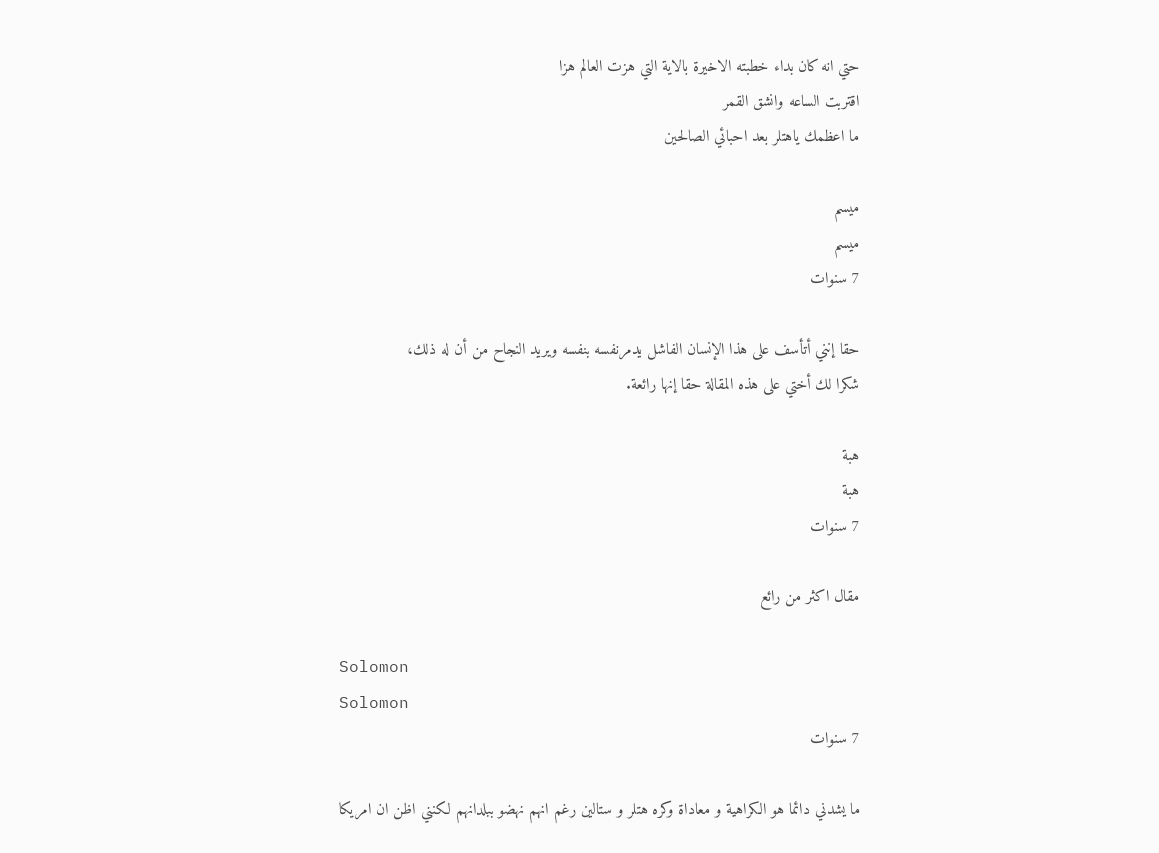حتي انه كان بداء خطبته الاخيرة بالاية التي هزت العالم هزا
اقتربت الساعه وانشق القمر
ما اعظمك ياهتلر بعد احبائي الصالحين

ميسم
ميسم
7 سنوات

حقا إنني أتأسف على هذا الإنسان الفاشل يدمرنفسه بنفسه ويريد النجاح من أن له ذلك،
شكرا لك أختي على هذه المقالة حقا إنها رائعة.

هبة
هبة
7 سنوات

مقال اكثر من رائع

Solomon
Solomon
7 سنوات

ما يشدني دائما هو الكراهية و معاداة وكره هتلر و ستالين رغم انهم نهضو ببلدانهم لكنني اظن ان امريكا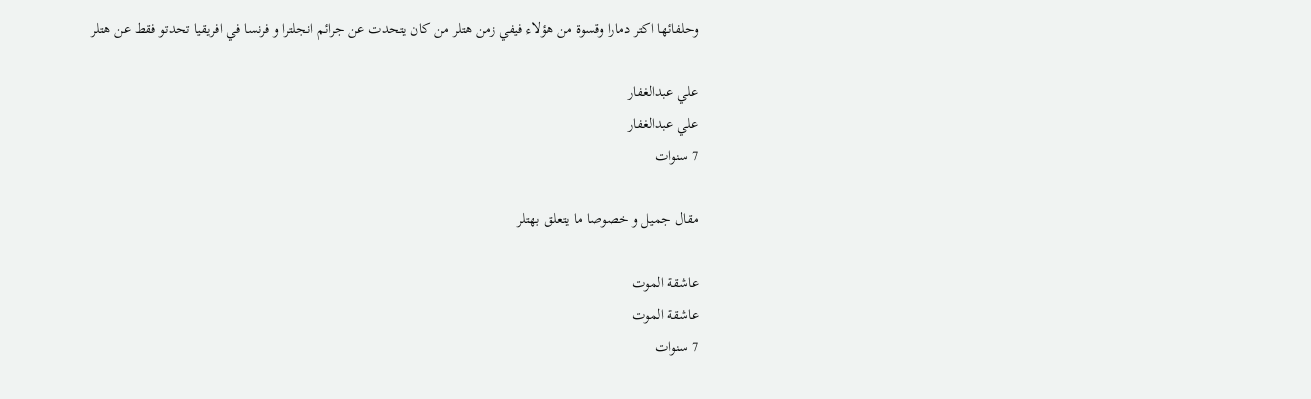وحلفائها اكتر دمارا وقسوة من هؤلاء فيفي زمن هتلر من كان يتحدت عن جرائم انجلترا و فرنسا في افريقيا تحدتو فقط عن هتلر

علي عبدالغفار
علي عبدالغفار
7 سنوات

مقال جميل و خصوصا ما يتعلق بهتلر

عاشقة الموت
عاشقة الموت
7 سنوات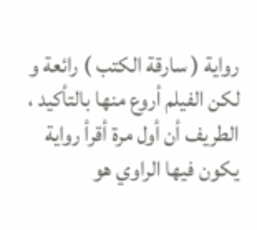رواية ( سارقة الكتب ) رائعة و لكن الفيلم أروع منها بالتأكيد ، الطريف أن أول مرة أقرأ رواية يكون فيها الراوي هو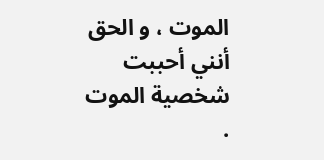الموت ، و الحق أنني أحببت شخصية الموت .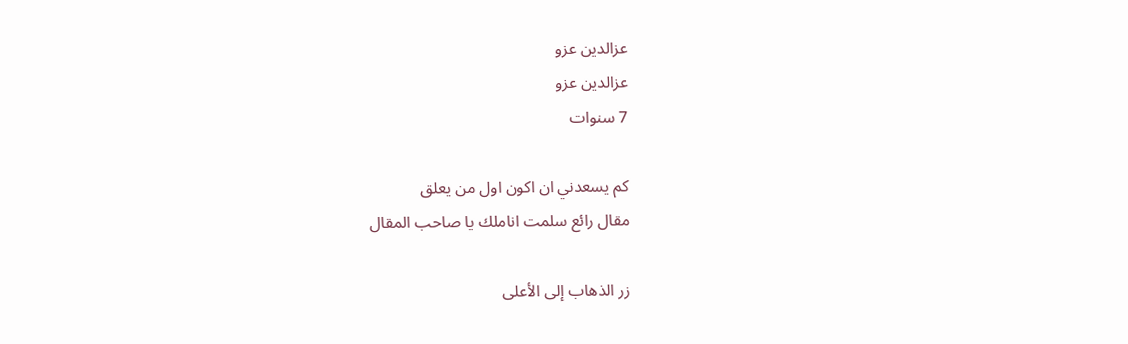عزالدين عزو
عزالدين عزو
7 سنوات

كم يسعدني ان اكون اول من يعلق
مقال رائع سلمت اناملك يا صاحب المقال

زر الذهاب إلى الأعلى